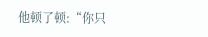他顿了顿:“你只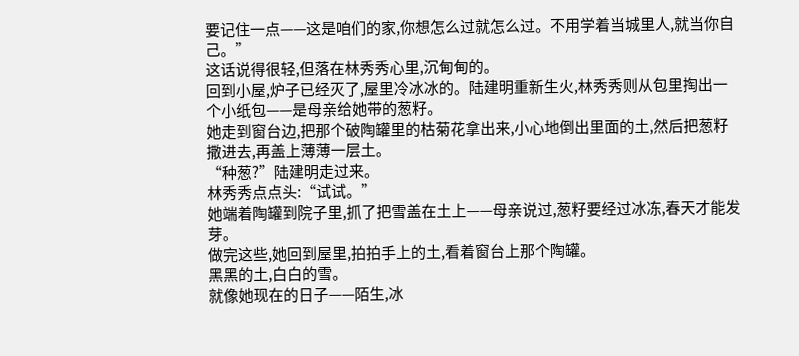要记住一点——这是咱们的家,你想怎么过就怎么过。不用学着当城里人,就当你自己。”
这话说得很轻,但落在林秀秀心里,沉甸甸的。
回到小屋,炉子已经灭了,屋里冷冰冰的。陆建明重新生火,林秀秀则从包里掏出一个小纸包——是母亲给她带的葱籽。
她走到窗台边,把那个破陶罐里的枯菊花拿出来,小心地倒出里面的土,然后把葱籽撒进去,再盖上薄薄一层土。
“种葱?”陆建明走过来。
林秀秀点点头:“试试。”
她端着陶罐到院子里,抓了把雪盖在土上——母亲说过,葱籽要经过冰冻,春天才能发芽。
做完这些,她回到屋里,拍拍手上的土,看着窗台上那个陶罐。
黑黑的土,白白的雪。
就像她现在的日子——陌生,冰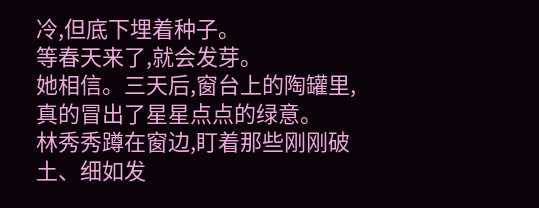冷,但底下埋着种子。
等春天来了,就会发芽。
她相信。三天后,窗台上的陶罐里,真的冒出了星星点点的绿意。
林秀秀蹲在窗边,盯着那些刚刚破土、细如发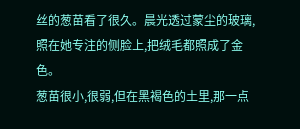丝的葱苗看了很久。晨光透过蒙尘的玻璃,照在她专注的侧脸上,把绒毛都照成了金色。
葱苗很小,很弱,但在黑褐色的土里,那一点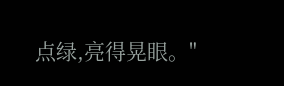点绿,亮得晃眼。"